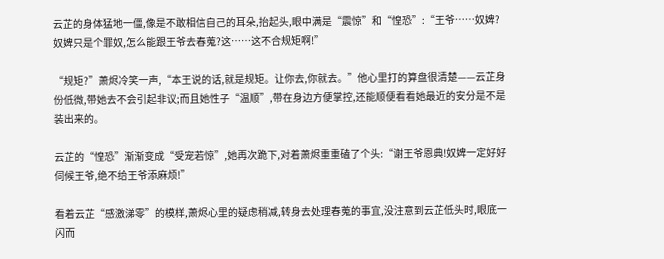云芷的身体猛地一僵,像是不敢相信自己的耳朵,抬起头,眼中满是“震惊”和“惶恐”:“王爷……奴婢?奴婢只是个罪奴,怎么能跟王爷去春蒐?这……这不合规矩啊!”

“规矩?”萧烬冷笑一声,“本王说的话,就是规矩。让你去,你就去。”他心里打的算盘很清楚——云芷身份低微,带她去不会引起非议;而且她性子“温顺”,带在身边方便掌控,还能顺便看看她最近的安分是不是装出来的。

云芷的“惶恐”渐渐变成“受宠若惊”,她再次跪下,对着萧烬重重磕了个头:“谢王爷恩典!奴婢一定好好伺候王爷,绝不给王爷添麻烦!”

看着云芷“感激涕零”的模样,萧烬心里的疑虑稍减,转身去处理春蒐的事宜,没注意到云芷低头时,眼底一闪而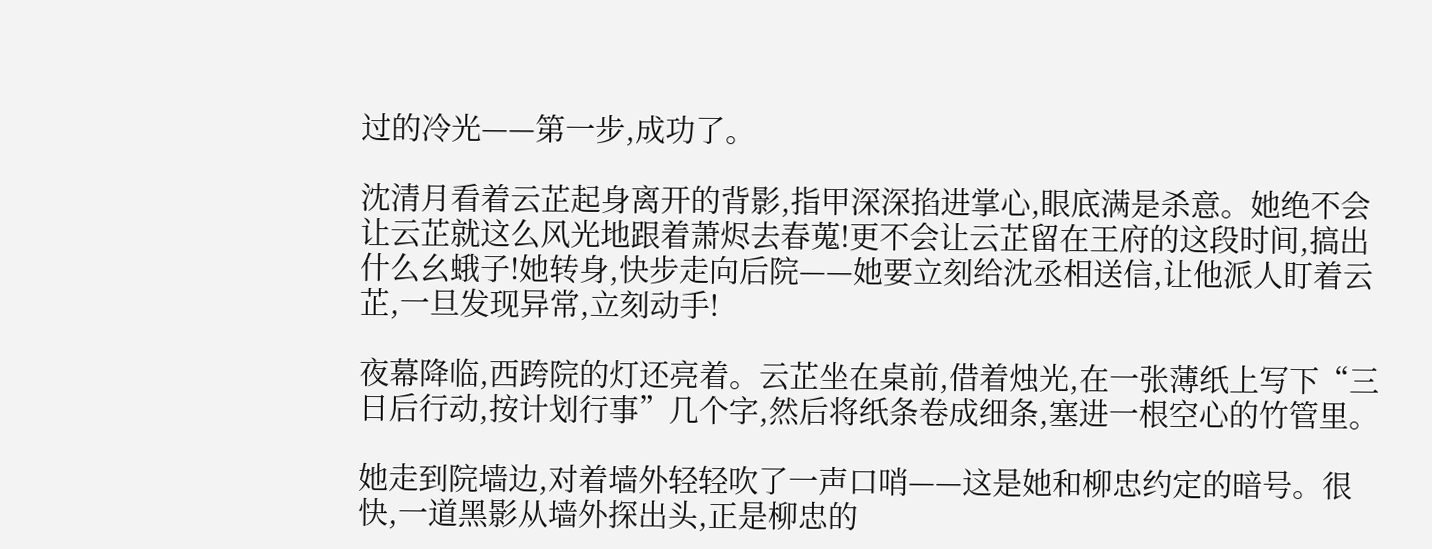过的冷光——第一步,成功了。

沈清月看着云芷起身离开的背影,指甲深深掐进掌心,眼底满是杀意。她绝不会让云芷就这么风光地跟着萧烬去春蒐!更不会让云芷留在王府的这段时间,搞出什么幺蛾子!她转身,快步走向后院——她要立刻给沈丞相送信,让他派人盯着云芷,一旦发现异常,立刻动手!

夜幕降临,西跨院的灯还亮着。云芷坐在桌前,借着烛光,在一张薄纸上写下“三日后行动,按计划行事”几个字,然后将纸条卷成细条,塞进一根空心的竹管里。

她走到院墙边,对着墙外轻轻吹了一声口哨——这是她和柳忠约定的暗号。很快,一道黑影从墙外探出头,正是柳忠的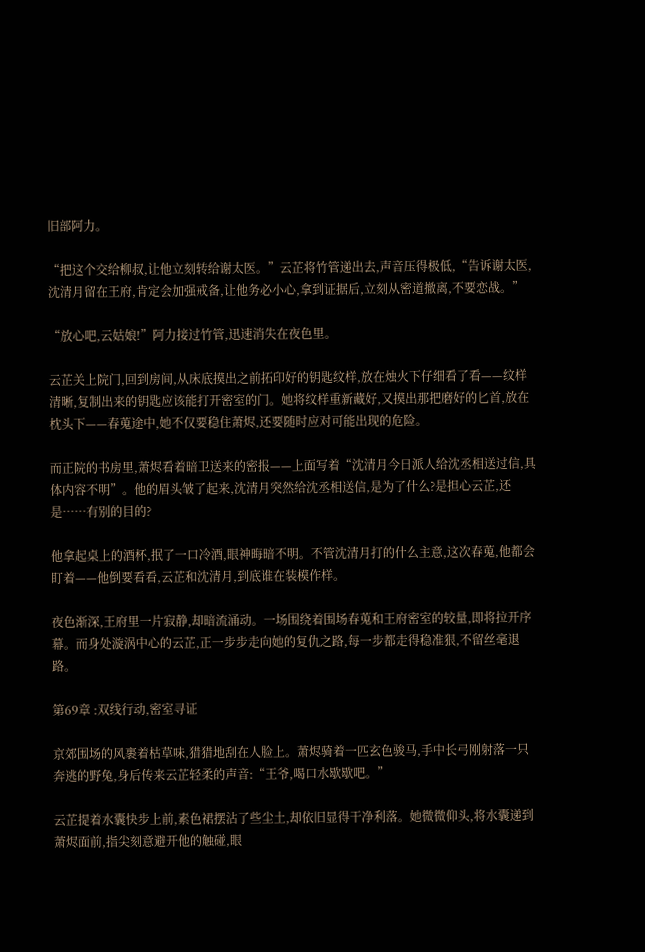旧部阿力。

“把这个交给柳叔,让他立刻转给谢太医。”云芷将竹管递出去,声音压得极低,“告诉谢太医,沈清月留在王府,肯定会加强戒备,让他务必小心,拿到证据后,立刻从密道撤离,不要恋战。”

“放心吧,云姑娘!”阿力接过竹管,迅速消失在夜色里。

云芷关上院门,回到房间,从床底摸出之前拓印好的钥匙纹样,放在烛火下仔细看了看——纹样清晰,复制出来的钥匙应该能打开密室的门。她将纹样重新藏好,又摸出那把磨好的匕首,放在枕头下——春蒐途中,她不仅要稳住萧烬,还要随时应对可能出现的危险。

而正院的书房里,萧烬看着暗卫送来的密报——上面写着“沈清月今日派人给沈丞相送过信,具体内容不明”。他的眉头皱了起来,沈清月突然给沈丞相送信,是为了什么?是担心云芷,还是……有别的目的?

他拿起桌上的酒杯,抿了一口冷酒,眼神晦暗不明。不管沈清月打的什么主意,这次春蒐,他都会盯着——他倒要看看,云芷和沈清月,到底谁在装模作样。

夜色渐深,王府里一片寂静,却暗流涌动。一场围绕着围场春蒐和王府密室的较量,即将拉开序幕。而身处漩涡中心的云芷,正一步步走向她的复仇之路,每一步都走得稳准狠,不留丝毫退路。

第69章 :双线行动,密室寻证

京郊围场的风裹着枯草味,猎猎地刮在人脸上。萧烬骑着一匹玄色骏马,手中长弓刚射落一只奔逃的野兔,身后传来云芷轻柔的声音:“王爷,喝口水歇歇吧。”

云芷提着水囊快步上前,素色裙摆沾了些尘土,却依旧显得干净利落。她微微仰头,将水囊递到萧烬面前,指尖刻意避开他的触碰,眼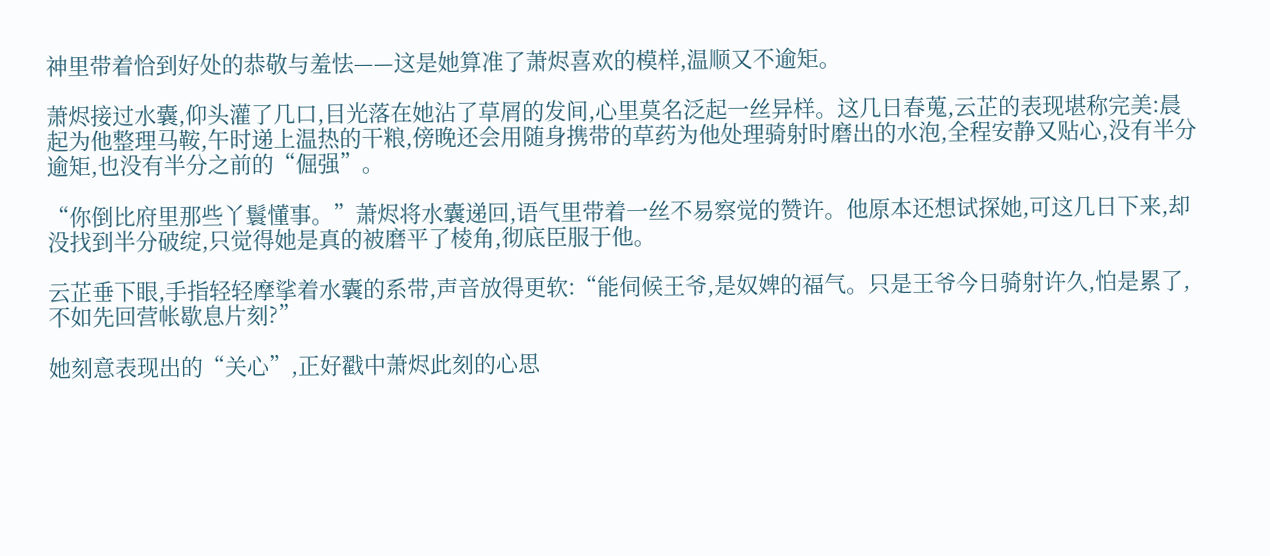神里带着恰到好处的恭敬与羞怯——这是她算准了萧烬喜欢的模样,温顺又不逾矩。

萧烬接过水囊,仰头灌了几口,目光落在她沾了草屑的发间,心里莫名泛起一丝异样。这几日春蒐,云芷的表现堪称完美:晨起为他整理马鞍,午时递上温热的干粮,傍晚还会用随身携带的草药为他处理骑射时磨出的水泡,全程安静又贴心,没有半分逾矩,也没有半分之前的“倔强”。

“你倒比府里那些丫鬟懂事。”萧烬将水囊递回,语气里带着一丝不易察觉的赞许。他原本还想试探她,可这几日下来,却没找到半分破绽,只觉得她是真的被磨平了棱角,彻底臣服于他。

云芷垂下眼,手指轻轻摩挲着水囊的系带,声音放得更软:“能伺候王爷,是奴婢的福气。只是王爷今日骑射许久,怕是累了,不如先回营帐歇息片刻?”

她刻意表现出的“关心”,正好戳中萧烬此刻的心思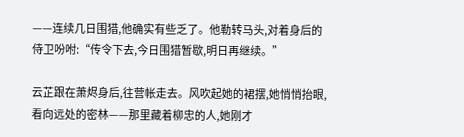——连续几日围猎,他确实有些乏了。他勒转马头,对着身后的侍卫吩咐:“传令下去,今日围猎暂歇,明日再继续。”

云芷跟在萧烬身后,往营帐走去。风吹起她的裙摆,她悄悄抬眼,看向远处的密林——那里藏着柳忠的人,她刚才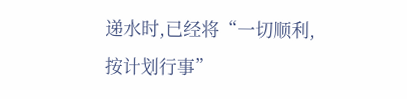递水时,已经将“一切顺利,按计划行事”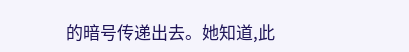的暗号传递出去。她知道,此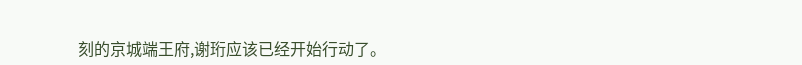刻的京城端王府,谢珩应该已经开始行动了。